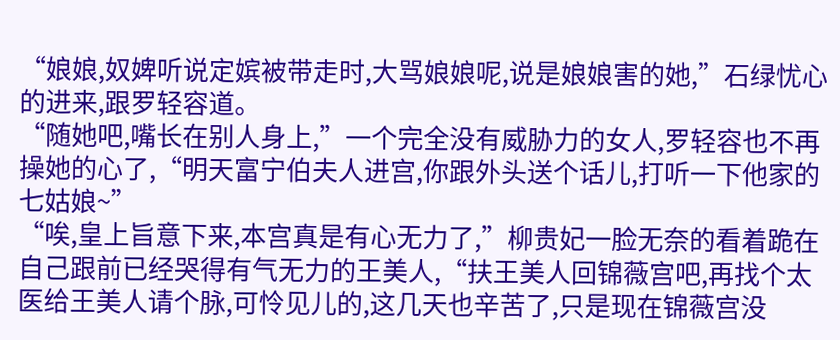“娘娘,奴婢听说定嫔被带走时,大骂娘娘呢,说是娘娘害的她,”石绿忧心的进来,跟罗轻容道。
“随她吧,嘴长在别人身上,”一个完全没有威胁力的女人,罗轻容也不再操她的心了,“明天富宁伯夫人进宫,你跟外头送个话儿,打听一下他家的七姑娘~”
“唉,皇上旨意下来,本宫真是有心无力了,”柳贵妃一脸无奈的看着跪在自己跟前已经哭得有气无力的王美人,“扶王美人回锦薇宫吧,再找个太医给王美人请个脉,可怜见儿的,这几天也辛苦了,只是现在锦薇宫没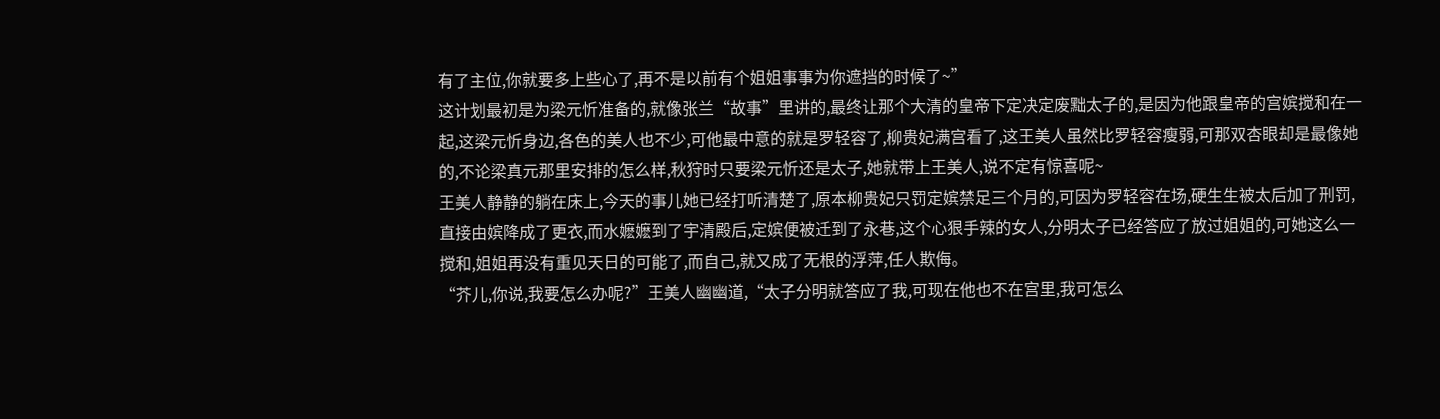有了主位,你就要多上些心了,再不是以前有个姐姐事事为你遮挡的时候了~”
这计划最初是为梁元忻准备的,就像张兰“故事”里讲的,最终让那个大清的皇帝下定决定废黜太子的,是因为他跟皇帝的宫嫔搅和在一起,这梁元忻身边,各色的美人也不少,可他最中意的就是罗轻容了,柳贵妃满宫看了,这王美人虽然比罗轻容瘦弱,可那双杏眼却是最像她的,不论梁真元那里安排的怎么样,秋狩时只要梁元忻还是太子,她就带上王美人,说不定有惊喜呢~
王美人静静的躺在床上,今天的事儿她已经打听清楚了,原本柳贵妃只罚定嫔禁足三个月的,可因为罗轻容在场,硬生生被太后加了刑罚,直接由嫔降成了更衣,而水嬷嬷到了宇清殿后,定嫔便被迁到了永巷,这个心狠手辣的女人,分明太子已经答应了放过姐姐的,可她这么一搅和,姐姐再没有重见天日的可能了,而自己,就又成了无根的浮萍,任人欺侮。
“芥儿,你说,我要怎么办呢?”王美人幽幽道,“太子分明就答应了我,可现在他也不在宫里,我可怎么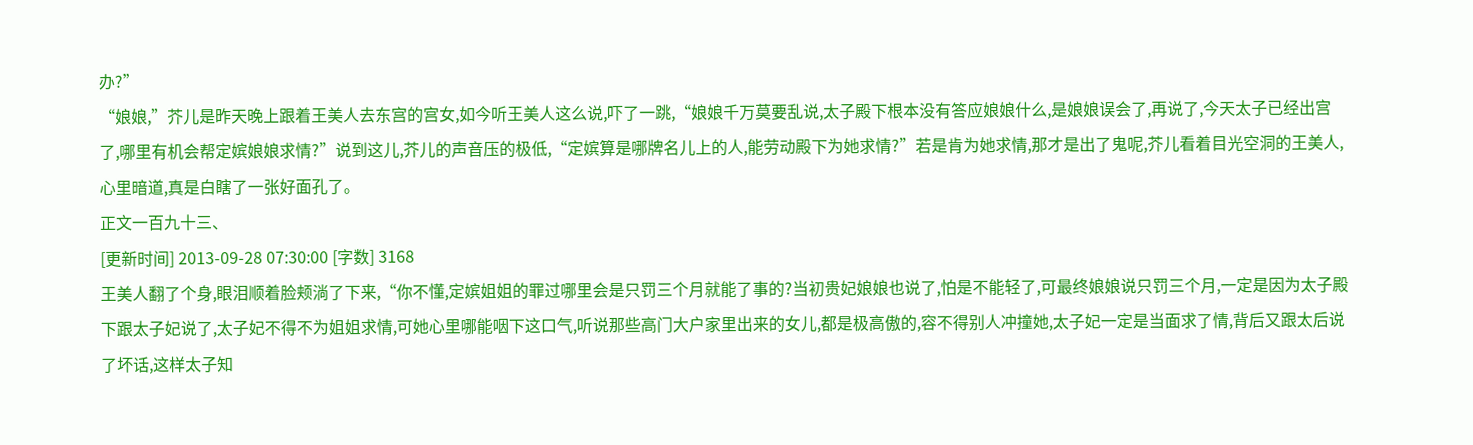办?”
“娘娘,”芥儿是昨天晚上跟着王美人去东宫的宫女,如今听王美人这么说,吓了一跳,“娘娘千万莫要乱说,太子殿下根本没有答应娘娘什么,是娘娘误会了,再说了,今天太子已经出宫了,哪里有机会帮定嫔娘娘求情?”说到这儿,芥儿的声音压的极低,“定嫔算是哪牌名儿上的人,能劳动殿下为她求情?”若是肯为她求情,那才是出了鬼呢,芥儿看着目光空洞的王美人,心里暗道,真是白瞎了一张好面孔了。
正文一百九十三、
[更新时间] 2013-09-28 07:30:00 [字数] 3168
王美人翻了个身,眼泪顺着脸颊淌了下来,“你不懂,定嫔姐姐的罪过哪里会是只罚三个月就能了事的?当初贵妃娘娘也说了,怕是不能轻了,可最终娘娘说只罚三个月,一定是因为太子殿下跟太子妃说了,太子妃不得不为姐姐求情,可她心里哪能咽下这口气,听说那些高门大户家里出来的女儿,都是极高傲的,容不得别人冲撞她,太子妃一定是当面求了情,背后又跟太后说了坏话,这样太子知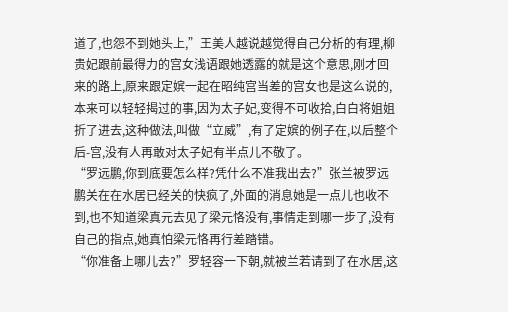道了,也怨不到她头上,”王美人越说越觉得自己分析的有理,柳贵妃跟前最得力的宫女浅语跟她透露的就是这个意思,刚才回来的路上,原来跟定嫔一起在昭纯宫当差的宫女也是这么说的,本来可以轻轻揭过的事,因为太子妃,变得不可收拾,白白将姐姐折了进去,这种做法,叫做“立威”,有了定嫔的例子在,以后整个后-宫,没有人再敢对太子妃有半点儿不敬了。
“罗远鹏,你到底要怎么样?凭什么不准我出去?”张兰被罗远鹏关在在水居已经关的快疯了,外面的消息她是一点儿也收不到,也不知道梁真元去见了梁元恪没有,事情走到哪一步了,没有自己的指点,她真怕梁元恪再行差踏错。
“你准备上哪儿去?”罗轻容一下朝,就被兰若请到了在水居,这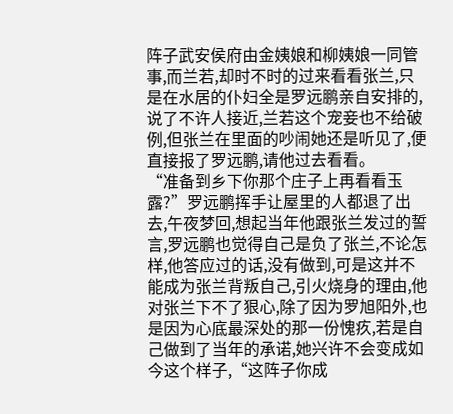阵子武安侯府由金姨娘和柳姨娘一同管事,而兰若,却时不时的过来看看张兰,只是在水居的仆妇全是罗远鹏亲自安排的,说了不许人接近,兰若这个宠妾也不给破例,但张兰在里面的吵闹她还是听见了,便直接报了罗远鹏,请他过去看看。
“准备到乡下你那个庄子上再看看玉露?”罗远鹏挥手让屋里的人都退了出去,午夜梦回,想起当年他跟张兰发过的誓言,罗远鹏也觉得自己是负了张兰,不论怎样,他答应过的话,没有做到,可是这并不能成为张兰背叛自己,引火烧身的理由,他对张兰下不了狠心,除了因为罗旭阳外,也是因为心底最深处的那一份愧疚,若是自己做到了当年的承诺,她兴许不会变成如今这个样子,“这阵子你成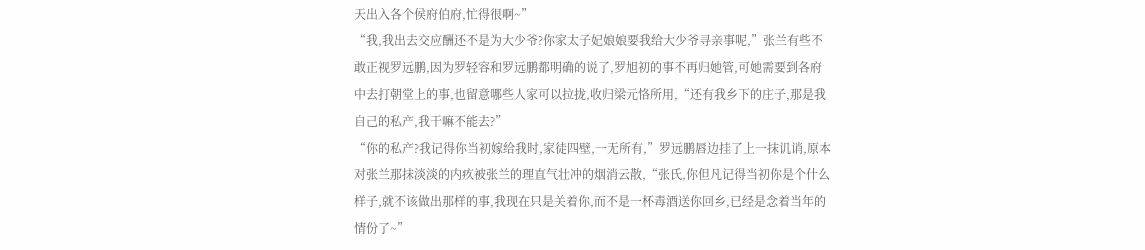天出入各个侯府伯府,忙得很啊~”
“我,我出去交应酬还不是为大少爷?你家太子妃娘娘要我给大少爷寻亲事呢,”张兰有些不敢正视罗远鹏,因为罗轻容和罗远鹏都明确的说了,罗旭初的事不再归她管,可她需要到各府中去打朝堂上的事,也留意哪些人家可以拉拢,收归梁元恪所用,“还有我乡下的庄子,那是我自己的私产,我干嘛不能去?”
“你的私产?我记得你当初嫁给我时,家徒四壁,一无所有,”罗远鹏唇边挂了上一抹讥诮,原本对张兰那抹淡淡的内疚被张兰的理直气壮冲的烟消云散,“张氏,你但凡记得当初你是个什么样子,就不该做出那样的事,我现在只是关着你,而不是一杯毒酒送你回乡,已经是念着当年的情份了~”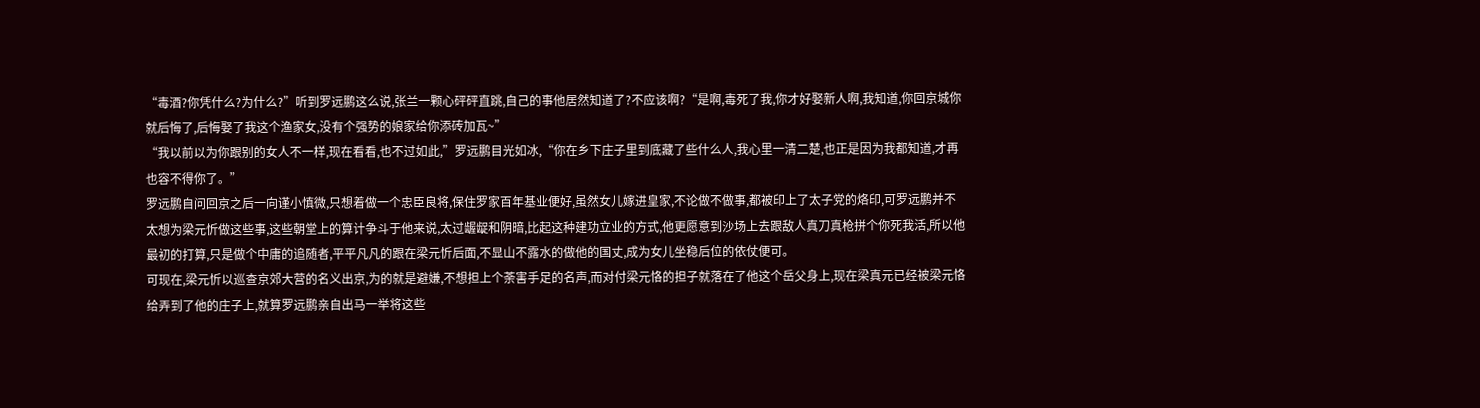“毒酒?你凭什么?为什么?”听到罗远鹏这么说,张兰一颗心砰砰直跳,自己的事他居然知道了?不应该啊?“是啊,毒死了我,你才好娶新人啊,我知道,你回京城你就后悔了,后悔娶了我这个渔家女,没有个强势的娘家给你添砖加瓦~”
“我以前以为你跟别的女人不一样,现在看看,也不过如此,”罗远鹏目光如冰,“你在乡下庄子里到底藏了些什么人,我心里一清二楚,也正是因为我都知道,才再也容不得你了。”
罗远鹏自问回京之后一向谨小慎微,只想着做一个忠臣良将,保住罗家百年基业便好,虽然女儿嫁进皇家,不论做不做事,都被印上了太子党的烙印,可罗远鹏并不太想为梁元忻做这些事,这些朝堂上的算计争斗于他来说,太过龌龊和阴暗,比起这种建功立业的方式,他更愿意到沙场上去跟敌人真刀真枪拼个你死我活,所以他最初的打算,只是做个中庸的追随者,平平凡凡的跟在梁元忻后面,不显山不露水的做他的国丈,成为女儿坐稳后位的依仗便可。
可现在,梁元忻以巡查京郊大营的名义出京,为的就是避嫌,不想担上个荼害手足的名声,而对付梁元恪的担子就落在了他这个岳父身上,现在梁真元已经被梁元恪给弄到了他的庄子上,就算罗远鹏亲自出马一举将这些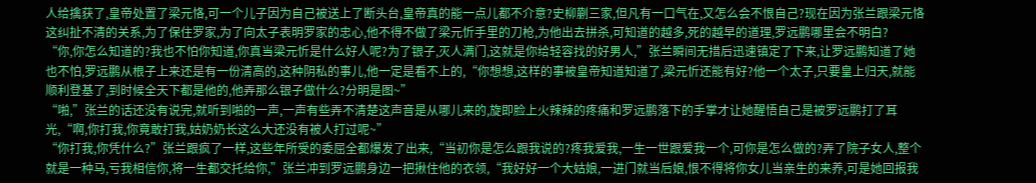人给擒获了,皇帝处置了梁元恪,可一个儿子因为自己被送上了断头台,皇帝真的能一点儿都不介意?史柳蒯三家,但凡有一口气在,又怎么会不恨自己?现在因为张兰跟梁元恪这纠扯不清的关系,为了保住罗家,为了向太子表明罗家的忠心,他不得不做了梁元忻手里的刀枪,为他出去拼杀,可知道的越多,死的越早的道理,罗远鹏哪里会不明白?
“你,你怎么知道的?我也不怕你知道,你真当梁元忻是什么好人呢?为了银子,灭人满门,这就是你给轻容找的好男人,”张兰瞬间无措后迅速镇定了下来,让罗远鹏知道了她也不怕,罗远鹏从根子上来还是有一份清高的,这种阴私的事儿,他一定是看不上的,“你想想,这样的事被皇帝知道知道了,梁元忻还能有好?他一个太子,只要皇上归天,就能顺利登基了,到时候全天下都是他的,他弄那么银子做什么?分明是图~”
“啪,”张兰的话还没有说完,就听到啪的一声,一声有些弄不清楚这声音是从哪儿来的,旋即脸上火辣辣的疼痛和罗远鹏落下的手掌才让她醒悟自己是被罗远鹏打了耳光,“啊,你打我,你竟敢打我,姑奶奶长这么大还没有被人打过呢~”
“你打我,你凭什么?”张兰跟疯了一样,这些年所受的委屈全都爆发了出来,“当初你是怎么跟我说的?疼我爱我,一生一世跟爱我一个,可你是怎么做的?弄了院子女人,整个就是一种马,亏我相信你,将一生都交托给你,”张兰冲到罗远鹏身边一把揪住他的衣领,“我好好一个大姑娘,一进门就当后娘,恨不得将你女儿当亲生的来养,可是她回报我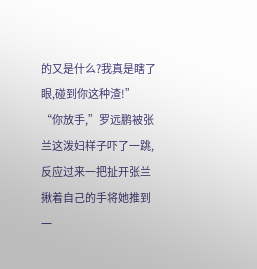的又是什么?我真是瞎了眼,碰到你这种渣!”
“你放手,”罗远鹏被张兰这泼妇样子吓了一跳,反应过来一把扯开张兰揪着自己的手将她推到一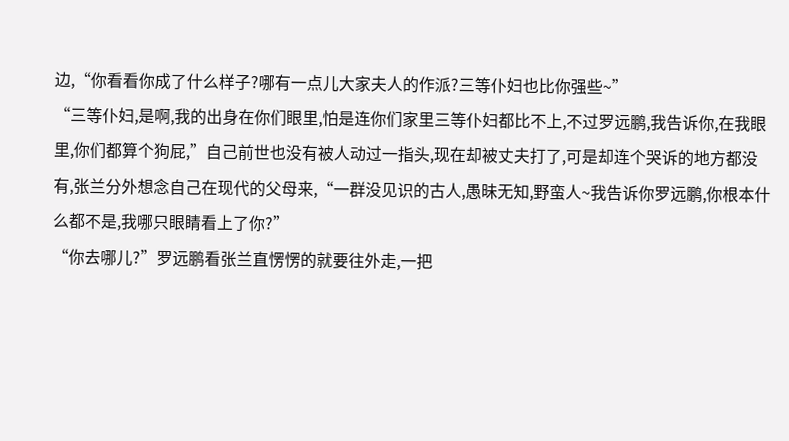边,“你看看你成了什么样子?哪有一点儿大家夫人的作派?三等仆妇也比你强些~”
“三等仆妇,是啊,我的出身在你们眼里,怕是连你们家里三等仆妇都比不上,不过罗远鹏,我告诉你,在我眼里,你们都算个狗屁,”自己前世也没有被人动过一指头,现在却被丈夫打了,可是却连个哭诉的地方都没有,张兰分外想念自己在现代的父母来,“一群没见识的古人,愚昧无知,野蛮人~我告诉你罗远鹏,你根本什么都不是,我哪只眼睛看上了你?”
“你去哪儿?”罗远鹏看张兰直愣愣的就要往外走,一把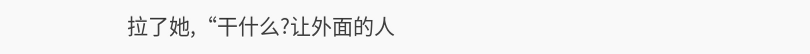拉了她,“干什么?让外面的人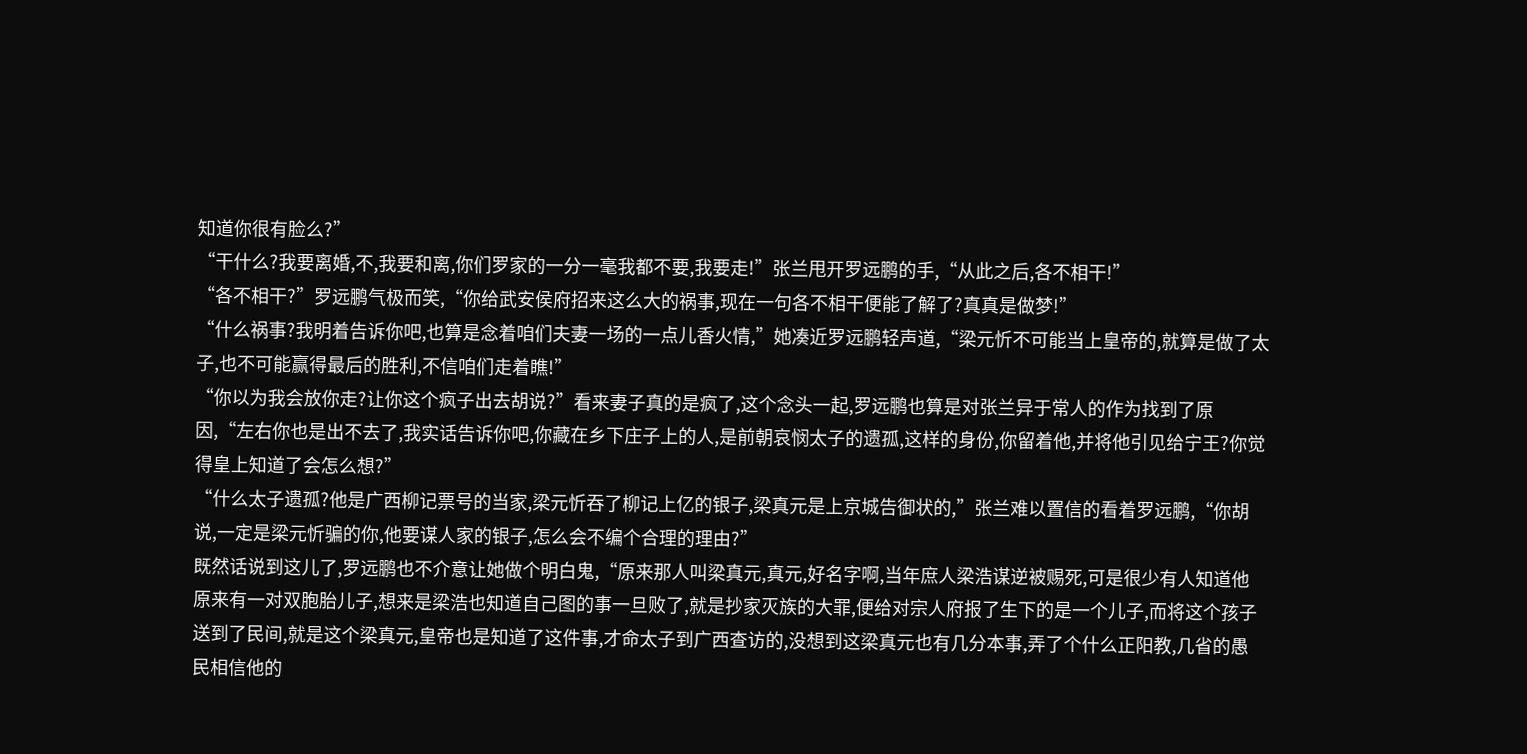知道你很有脸么?”
“干什么?我要离婚,不,我要和离,你们罗家的一分一毫我都不要,我要走!”张兰甩开罗远鹏的手,“从此之后,各不相干!”
“各不相干?”罗远鹏气极而笑,“你给武安侯府招来这么大的祸事,现在一句各不相干便能了解了?真真是做梦!”
“什么祸事?我明着告诉你吧,也算是念着咱们夫妻一场的一点儿香火情,”她凑近罗远鹏轻声道,“梁元忻不可能当上皇帝的,就算是做了太子,也不可能赢得最后的胜利,不信咱们走着瞧!”
“你以为我会放你走?让你这个疯子出去胡说?”看来妻子真的是疯了,这个念头一起,罗远鹏也算是对张兰异于常人的作为找到了原因,“左右你也是出不去了,我实话告诉你吧,你藏在乡下庄子上的人,是前朝哀悯太子的遗孤,这样的身份,你留着他,并将他引见给宁王?你觉得皇上知道了会怎么想?”
“什么太子遗孤?他是广西柳记票号的当家,梁元忻吞了柳记上亿的银子,梁真元是上京城告御状的,”张兰难以置信的看着罗远鹏,“你胡说,一定是梁元忻骗的你,他要谋人家的银子,怎么会不编个合理的理由?”
既然话说到这儿了,罗远鹏也不介意让她做个明白鬼,“原来那人叫梁真元,真元,好名字啊,当年庶人梁浩谋逆被赐死,可是很少有人知道他原来有一对双胞胎儿子,想来是梁浩也知道自己图的事一旦败了,就是抄家灭族的大罪,便给对宗人府报了生下的是一个儿子,而将这个孩子送到了民间,就是这个梁真元,皇帝也是知道了这件事,才命太子到广西查访的,没想到这梁真元也有几分本事,弄了个什么正阳教,几省的愚民相信他的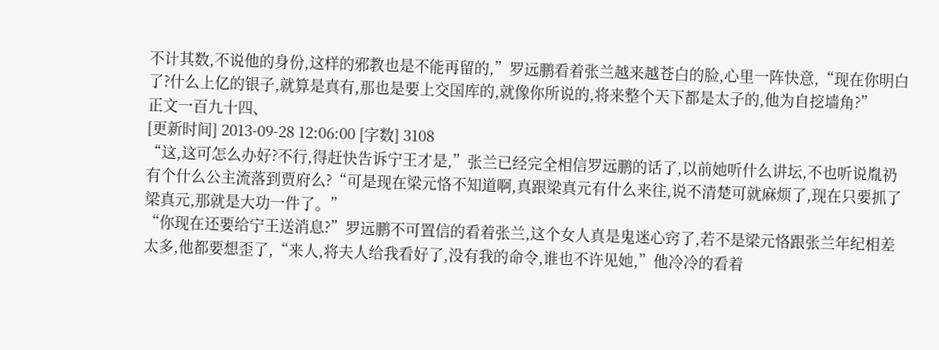不计其数,不说他的身份,这样的邪教也是不能再留的,”罗远鹏看着张兰越来越苍白的脸,心里一阵快意,“现在你明白了?什么上亿的银子,就算是真有,那也是要上交国库的,就像你所说的,将来整个天下都是太子的,他为自挖墙角?”
正文一百九十四、
[更新时间] 2013-09-28 12:06:00 [字数] 3108
“这,这可怎么办好?不行,得赶快告诉宁王才是,”张兰已经完全相信罗远鹏的话了,以前她听什么讲坛,不也听说胤礽有个什么公主流落到贾府么?“可是现在梁元恪不知道啊,真跟梁真元有什么来往,说不清楚可就麻烦了,现在只要抓了梁真元,那就是大功一件了。”
“你现在还要给宁王送消息?”罗远鹏不可置信的看着张兰,这个女人真是鬼迷心窍了,若不是梁元恪跟张兰年纪相差太多,他都要想歪了,“来人,将夫人给我看好了,没有我的命令,谁也不许见她,”他冷冷的看着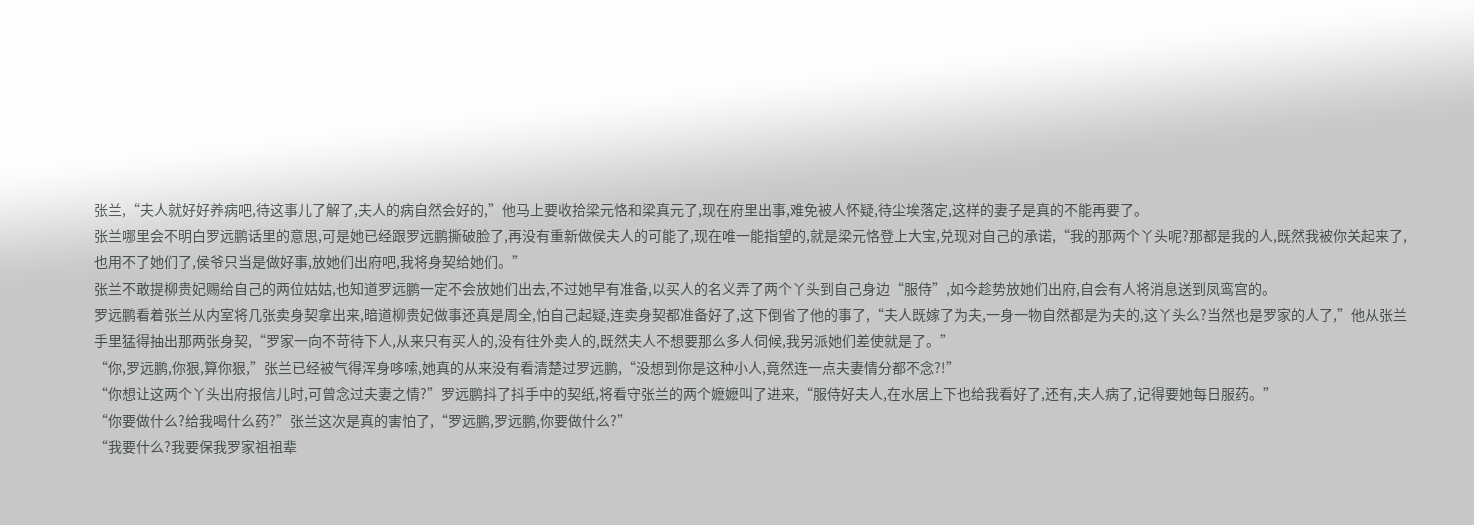张兰,“夫人就好好养病吧,待这事儿了解了,夫人的病自然会好的,”他马上要收拾梁元恪和梁真元了,现在府里出事,难免被人怀疑,待尘埃落定,这样的妻子是真的不能再要了。
张兰哪里会不明白罗远鹏话里的意思,可是她已经跟罗远鹏撕破脸了,再没有重新做侯夫人的可能了,现在唯一能指望的,就是梁元恪登上大宝,兑现对自己的承诺,“我的那两个丫头呢?那都是我的人,既然我被你关起来了,也用不了她们了,侯爷只当是做好事,放她们出府吧,我将身契给她们。”
张兰不敢提柳贵妃赐给自己的两位姑姑,也知道罗远鹏一定不会放她们出去,不过她早有准备,以买人的名义弄了两个丫头到自己身边“服侍”,如今趁势放她们出府,自会有人将消息送到凤鸾宫的。
罗远鹏看着张兰从内室将几张卖身契拿出来,暗道柳贵妃做事还真是周全,怕自己起疑,连卖身契都准备好了,这下倒省了他的事了,“夫人既嫁了为夫,一身一物自然都是为夫的,这丫头么?当然也是罗家的人了,”他从张兰手里猛得抽出那两张身契,“罗家一向不苛待下人,从来只有买人的,没有往外卖人的,既然夫人不想要那么多人伺候,我另派她们差使就是了。”
“你,罗远鹏,你狠,算你狠,”张兰已经被气得浑身哆嗦,她真的从来没有看清楚过罗远鹏,“没想到你是这种小人,竟然连一点夫妻情分都不念?!”
“你想让这两个丫头出府报信儿时,可曾念过夫妻之情?”罗远鹏抖了抖手中的契纸,将看守张兰的两个嬷嬷叫了进来,“服侍好夫人,在水居上下也给我看好了,还有,夫人病了,记得要她每日服药。”
“你要做什么?给我喝什么药?”张兰这次是真的害怕了,“罗远鹏,罗远鹏,你要做什么?”
“我要什么?我要保我罗家祖祖辈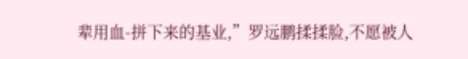辈用血-拼下来的基业,”罗远鹏揉揉脸,不愿被人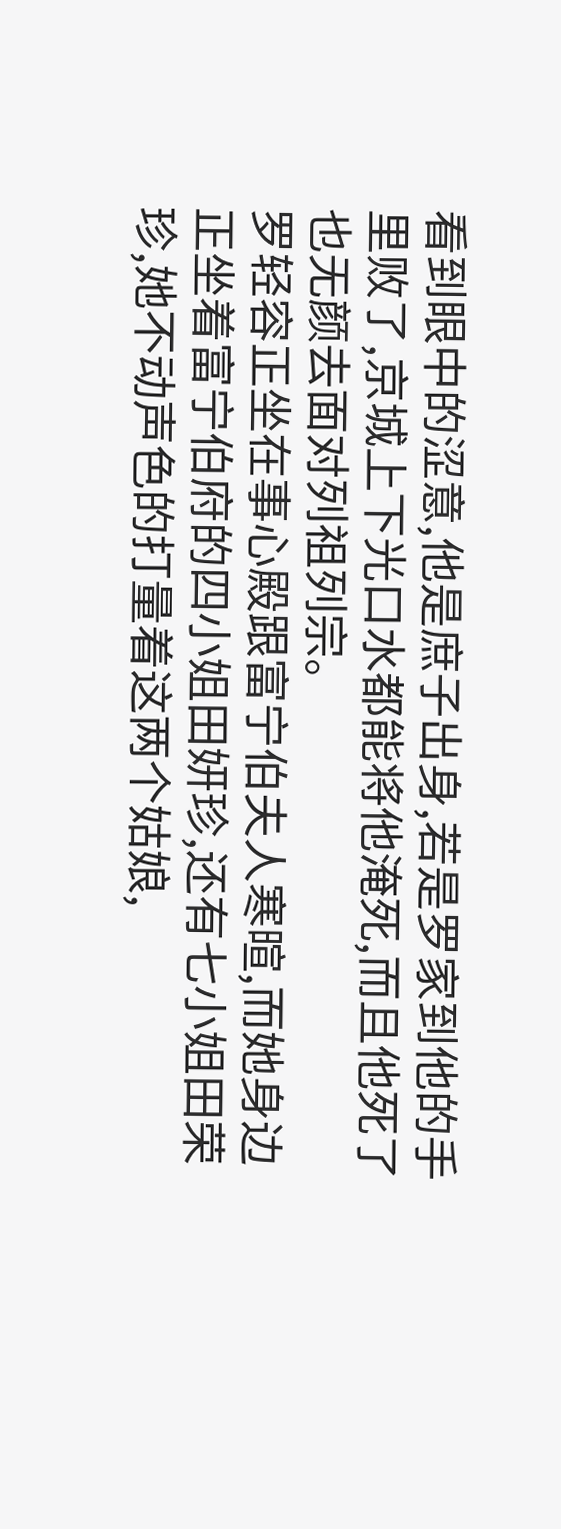看到眼中的涩意,他是庶子出身,若是罗家到他的手里败了,京城上下光口水都能将他淹死,而且他死了也无颜去面对列祖列宗。
罗轻容正坐在事心殿跟富宁伯夫人寒暄,而她身边正坐着富宁伯府的四小姐田妍珍,还有七小姐田荣珍,她不动声色的打量着这两个姑娘,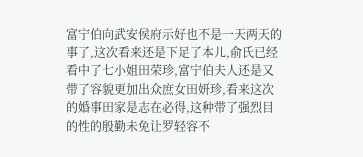富宁伯向武安侯府示好也不是一天两天的事了,这次看来还是下足了本儿,俞氏已经看中了七小姐田荣珍,富宁伯夫人还是又带了容貌更加出众庶女田妍珍,看来这次的婚事田家是志在必得,这种带了强烈目的性的殷勤未免让罗轻容不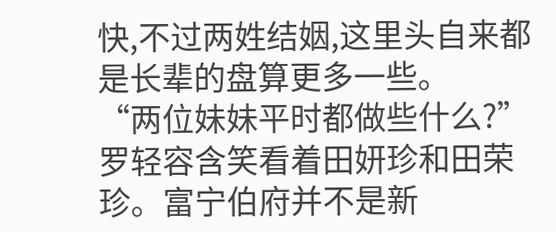快,不过两姓结姻,这里头自来都是长辈的盘算更多一些。
“两位妹妹平时都做些什么?”罗轻容含笑看着田妍珍和田荣珍。富宁伯府并不是新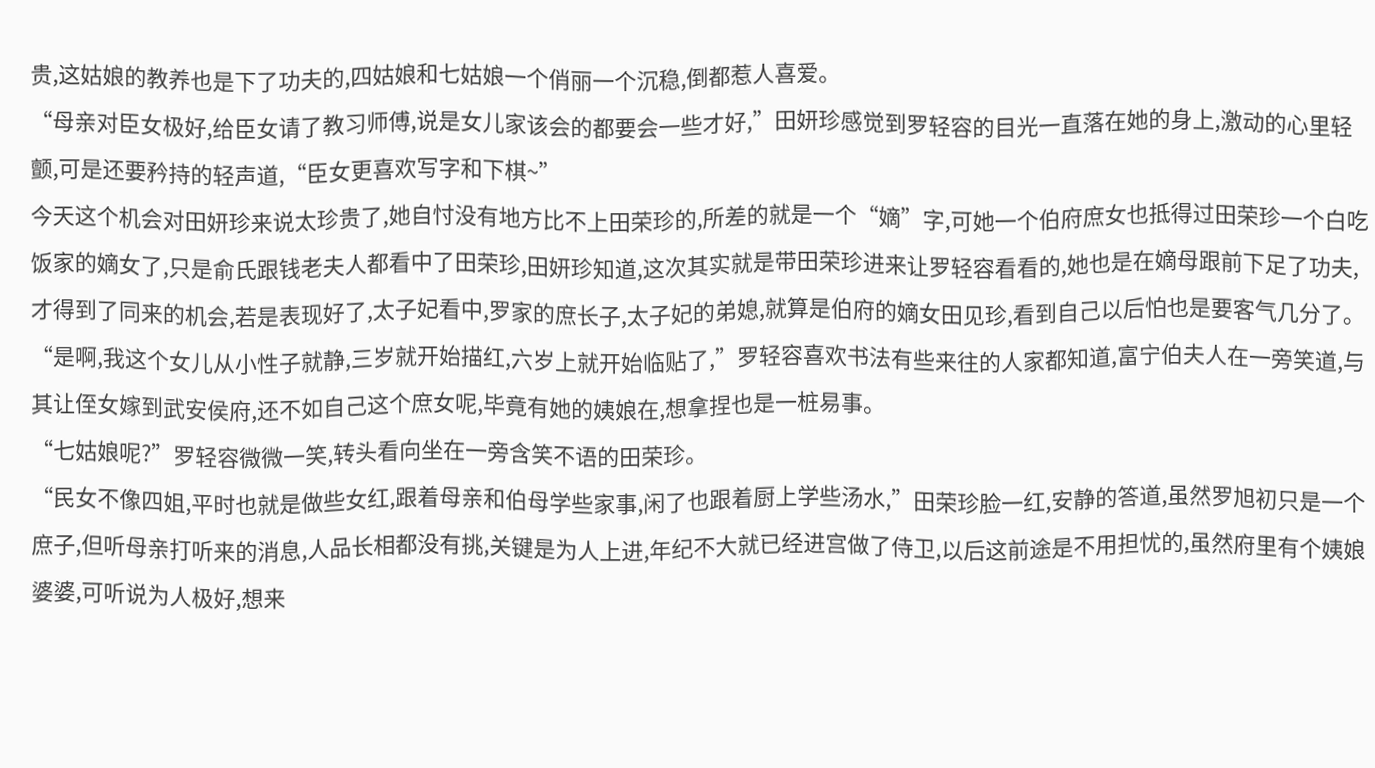贵,这姑娘的教养也是下了功夫的,四姑娘和七姑娘一个俏丽一个沉稳,倒都惹人喜爱。
“母亲对臣女极好,给臣女请了教习师傅,说是女儿家该会的都要会一些才好,”田妍珍感觉到罗轻容的目光一直落在她的身上,激动的心里轻颤,可是还要矜持的轻声道,“臣女更喜欢写字和下棋~”
今天这个机会对田妍珍来说太珍贵了,她自忖没有地方比不上田荣珍的,所差的就是一个“嫡”字,可她一个伯府庶女也抵得过田荣珍一个白吃饭家的嫡女了,只是俞氏跟钱老夫人都看中了田荣珍,田妍珍知道,这次其实就是带田荣珍进来让罗轻容看看的,她也是在嫡母跟前下足了功夫,才得到了同来的机会,若是表现好了,太子妃看中,罗家的庶长子,太子妃的弟媳,就算是伯府的嫡女田见珍,看到自己以后怕也是要客气几分了。
“是啊,我这个女儿从小性子就静,三岁就开始描红,六岁上就开始临贴了,”罗轻容喜欢书法有些来往的人家都知道,富宁伯夫人在一旁笑道,与其让侄女嫁到武安侯府,还不如自己这个庶女呢,毕竟有她的姨娘在,想拿捏也是一桩易事。
“七姑娘呢?”罗轻容微微一笑,转头看向坐在一旁含笑不语的田荣珍。
“民女不像四姐,平时也就是做些女红,跟着母亲和伯母学些家事,闲了也跟着厨上学些汤水,”田荣珍脸一红,安静的答道,虽然罗旭初只是一个庶子,但听母亲打听来的消息,人品长相都没有挑,关键是为人上进,年纪不大就已经进宫做了侍卫,以后这前途是不用担忧的,虽然府里有个姨娘婆婆,可听说为人极好,想来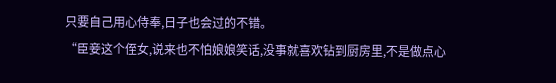只要自己用心侍奉,日子也会过的不错。
“臣妾这个侄女,说来也不怕娘娘笑话,没事就喜欢钻到厨房里,不是做点心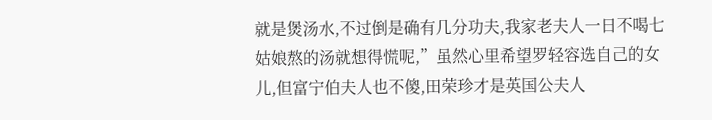就是煲汤水,不过倒是确有几分功夫,我家老夫人一日不喝七姑娘熬的汤就想得慌呢,”虽然心里希望罗轻容选自己的女儿,但富宁伯夫人也不傻,田荣珍才是英国公夫人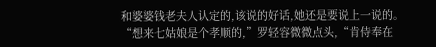和婆婆钱老夫人认定的,该说的好话,她还是要说上一说的。
“想来七姑娘是个孝顺的,”罗轻容微微点头,“肯侍奉在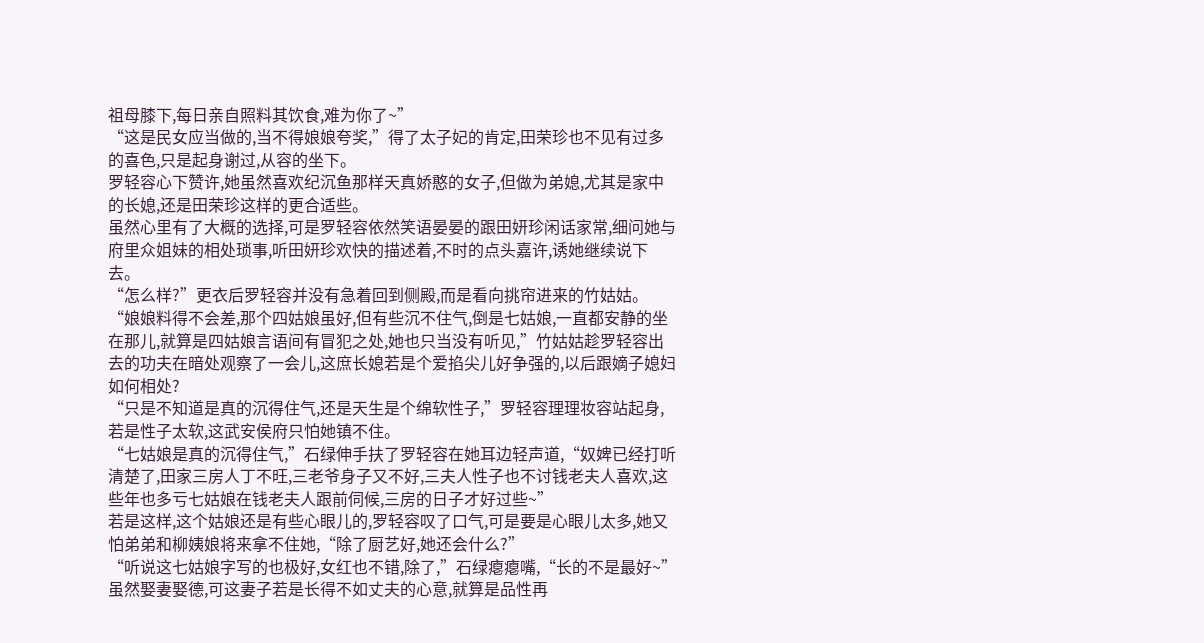祖母膝下,每日亲自照料其饮食,难为你了~”
“这是民女应当做的,当不得娘娘夸奖,”得了太子妃的肯定,田荣珍也不见有过多的喜色,只是起身谢过,从容的坐下。
罗轻容心下赞许,她虽然喜欢纪沉鱼那样天真娇憨的女子,但做为弟媳,尤其是家中的长媳,还是田荣珍这样的更合适些。
虽然心里有了大概的选择,可是罗轻容依然笑语晏晏的跟田妍珍闲话家常,细问她与府里众姐妹的相处琐事,听田妍珍欢快的描述着,不时的点头嘉许,诱她继续说下去。
“怎么样?”更衣后罗轻容并没有急着回到侧殿,而是看向挑帘进来的竹姑姑。
“娘娘料得不会差,那个四姑娘虽好,但有些沉不住气,倒是七姑娘,一直都安静的坐在那儿,就算是四姑娘言语间有冒犯之处,她也只当没有听见,”竹姑姑趁罗轻容出去的功夫在暗处观察了一会儿,这庶长媳若是个爱掐尖儿好争强的,以后跟嫡子媳妇如何相处?
“只是不知道是真的沉得住气,还是天生是个绵软性子,”罗轻容理理妆容站起身,若是性子太软,这武安侯府只怕她镇不住。
“七姑娘是真的沉得住气,”石绿伸手扶了罗轻容在她耳边轻声道,“奴婢已经打听清楚了,田家三房人丁不旺,三老爷身子又不好,三夫人性子也不讨钱老夫人喜欢,这些年也多亏七姑娘在钱老夫人跟前伺候,三房的日子才好过些~”
若是这样,这个姑娘还是有些心眼儿的,罗轻容叹了口气,可是要是心眼儿太多,她又怕弟弟和柳姨娘将来拿不住她,“除了厨艺好,她还会什么?”
“听说这七姑娘字写的也极好,女红也不错,除了,”石绿瘪瘪嘴,“长的不是最好~”
虽然娶妻娶德,可这妻子若是长得不如丈夫的心意,就算是品性再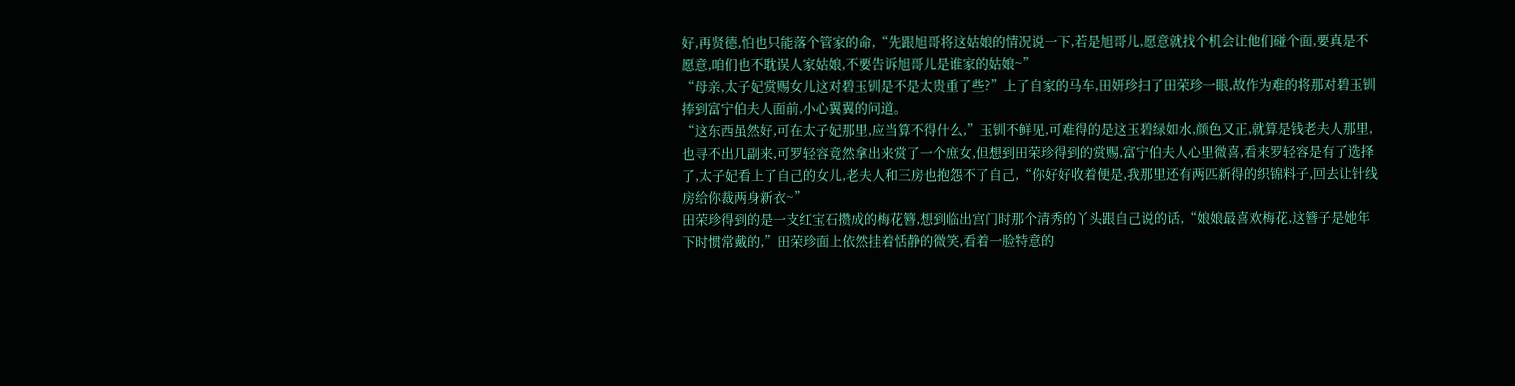好,再贤德,怕也只能落个管家的命,“先跟旭哥将这姑娘的情况说一下,若是旭哥儿,愿意就找个机会让他们碰个面,要真是不愿意,咱们也不耽误人家姑娘,不要告诉旭哥儿是谁家的姑娘~”
“母亲,太子妃赏赐女儿这对碧玉钏是不是太贵重了些?”上了自家的马车,田妍珍扫了田荣珍一眼,故作为难的将那对碧玉钏捧到富宁伯夫人面前,小心翼翼的问道。
“这东西虽然好,可在太子妃那里,应当算不得什么,”玉钏不鲜见,可难得的是这玉碧绿如水,颜色又正,就算是钱老夫人那里,也寻不出几副来,可罗轻容竟然拿出来赏了一个庶女,但想到田荣珍得到的赏赐,富宁伯夫人心里微喜,看来罗轻容是有了选择了,太子妃看上了自己的女儿,老夫人和三房也抱怨不了自己,“你好好收着便是,我那里还有两匹新得的织锦料子,回去让针线房给你裁两身新衣~”
田荣珍得到的是一支红宝石攒成的梅花簪,想到临出宫门时那个清秀的丫头跟自己说的话,“娘娘最喜欢梅花,这簪子是她年下时惯常戴的,”田荣珍面上依然挂着恬静的微笑,看着一脸特意的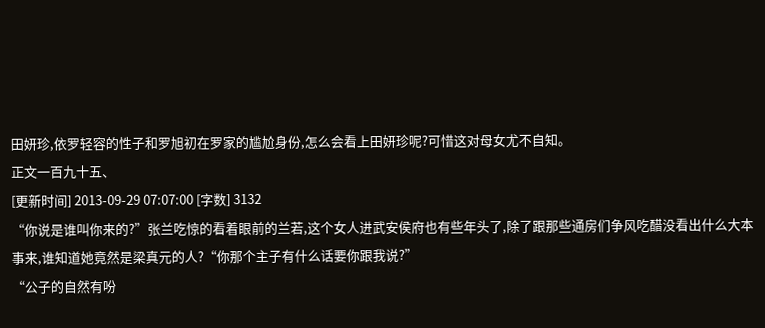田妍珍,依罗轻容的性子和罗旭初在罗家的尴尬身份,怎么会看上田妍珍呢?可惜这对母女尤不自知。
正文一百九十五、
[更新时间] 2013-09-29 07:07:00 [字数] 3132
“你说是谁叫你来的?”张兰吃惊的看着眼前的兰若,这个女人进武安侯府也有些年头了,除了跟那些通房们争风吃醋没看出什么大本事来,谁知道她竟然是梁真元的人?“你那个主子有什么话要你跟我说?”
“公子的自然有吩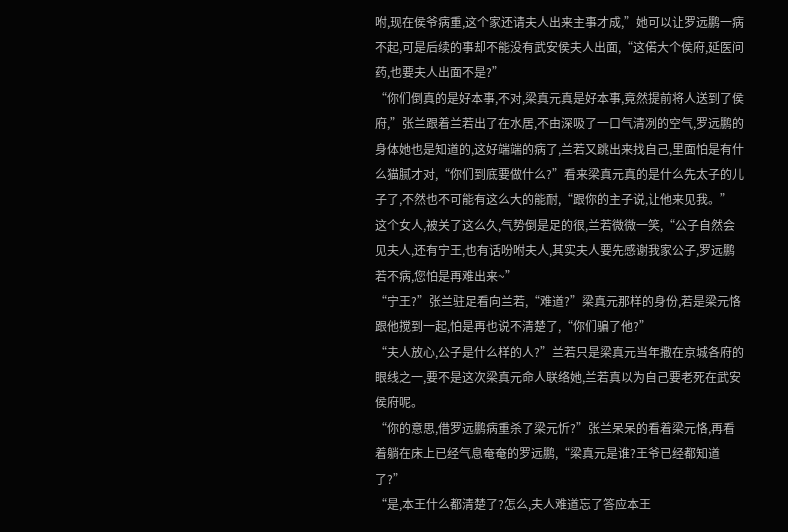咐,现在侯爷病重,这个家还请夫人出来主事才成,”她可以让罗远鹏一病不起,可是后续的事却不能没有武安侯夫人出面,“这偌大个侯府,延医问药,也要夫人出面不是?”
“你们倒真的是好本事,不对,梁真元真是好本事,竟然提前将人送到了侯府,”张兰跟着兰若出了在水居,不由深吸了一口气清冽的空气,罗远鹏的身体她也是知道的,这好端端的病了,兰若又跳出来找自己,里面怕是有什么猫腻才对,“你们到底要做什么?”看来梁真元真的是什么先太子的儿子了,不然也不可能有这么大的能耐,“跟你的主子说,让他来见我。”
这个女人,被关了这么久,气势倒是足的很,兰若微微一笑,“公子自然会见夫人,还有宁王,也有话吩咐夫人,其实夫人要先感谢我家公子,罗远鹏若不病,您怕是再难出来~”
“宁王?”张兰驻足看向兰若,“难道?”梁真元那样的身份,若是梁元恪跟他搅到一起,怕是再也说不清楚了,“你们骗了他?”
“夫人放心,公子是什么样的人?”兰若只是梁真元当年撒在京城各府的眼线之一,要不是这次梁真元命人联络她,兰若真以为自己要老死在武安侯府呢。
“你的意思,借罗远鹏病重杀了梁元忻?”张兰呆呆的看着梁元恪,再看着躺在床上已经气息奄奄的罗远鹏,“梁真元是谁?王爷已经都知道了?”
“是,本王什么都清楚了?怎么,夫人难道忘了答应本王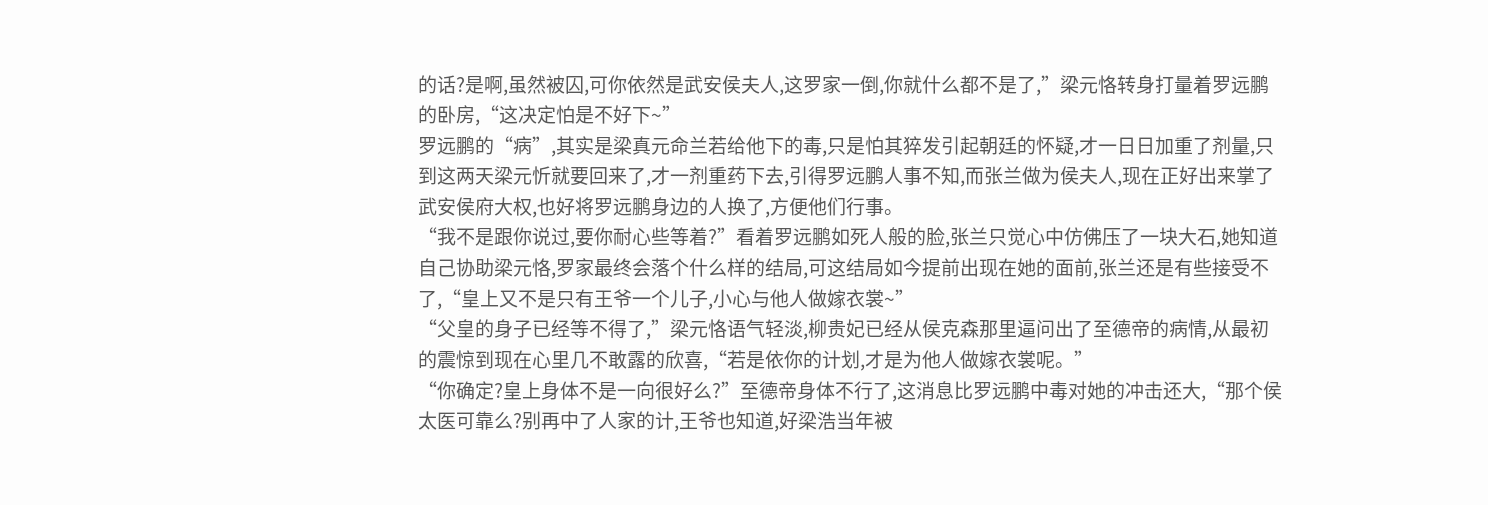的话?是啊,虽然被囚,可你依然是武安侯夫人,这罗家一倒,你就什么都不是了,”梁元恪转身打量着罗远鹏的卧房,“这决定怕是不好下~”
罗远鹏的“病”,其实是梁真元命兰若给他下的毒,只是怕其猝发引起朝廷的怀疑,才一日日加重了剂量,只到这两天梁元忻就要回来了,才一剂重药下去,引得罗远鹏人事不知,而张兰做为侯夫人,现在正好出来掌了武安侯府大权,也好将罗远鹏身边的人换了,方便他们行事。
“我不是跟你说过,要你耐心些等着?”看着罗远鹏如死人般的脸,张兰只觉心中仿佛压了一块大石,她知道自己协助梁元恪,罗家最终会落个什么样的结局,可这结局如今提前出现在她的面前,张兰还是有些接受不了,“皇上又不是只有王爷一个儿子,小心与他人做嫁衣裳~”
“父皇的身子已经等不得了,”梁元恪语气轻淡,柳贵妃已经从侯克森那里逼问出了至德帝的病情,从最初的震惊到现在心里几不敢露的欣喜,“若是依你的计划,才是为他人做嫁衣裳呢。”
“你确定?皇上身体不是一向很好么?”至德帝身体不行了,这消息比罗远鹏中毒对她的冲击还大,“那个侯太医可靠么?别再中了人家的计,王爷也知道,好梁浩当年被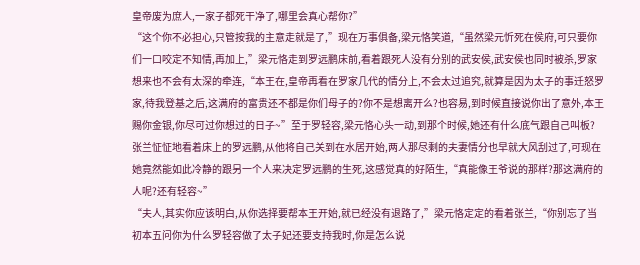皇帝废为庶人,一家子都死干净了,哪里会真心帮你?”
“这个你不必担心,只管按我的主意走就是了,”现在万事俱备,梁元恪笑道,“虽然梁元忻死在侯府,可只要你们一口咬定不知情,再加上,”梁元恪走到罗远鹏床前,看着跟死人没有分别的武安侯,武安侯也同时被杀,罗家想来也不会有太深的牵连,“本王在,皇帝再看在罗家几代的情分上,不会太过追究,就算是因为太子的事迁怒罗家,待我登基之后,这满府的富贵还不都是你们母子的?你不是想离开么?也容易,到时候直接说你出了意外,本王赐你金银,你尽可过你想过的日子~”至于罗轻容,梁元恪心头一动,到那个时候,她还有什么底气跟自己叫板?
张兰怔怔地看着床上的罗远鹏,从他将自己关到在水居开始,两人那尽剩的夫妻情分也早就大风刮过了,可现在她竟然能如此冷静的跟另一个人来决定罗远鹏的生死,这感觉真的好陌生,“真能像王爷说的那样?那这满府的人呢?还有轻容~”
“夫人,其实你应该明白,从你选择要帮本王开始,就已经没有退路了,”梁元恪定定的看着张兰,“你别忘了当初本五问你为什么罗轻容做了太子妃还要支持我时,你是怎么说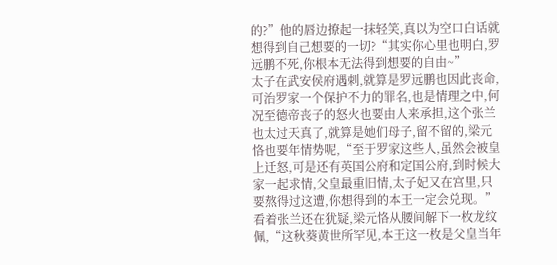的?”他的唇边撩起一抹轻笑,真以为空口白话就想得到自己想要的一切?“其实你心里也明白,罗远鹏不死,你根本无法得到想要的自由~”
太子在武安侯府遇刺,就算是罗远鹏也因此丧命,可治罗家一个保护不力的罪名,也是情理之中,何况至德帝丧子的怒火也要由人来承担,这个张兰也太过天真了,就算是她们母子,留不留的,梁元恪也要年情势呢,“至于罗家这些人,虽然会被皇上迁怒,可是还有英国公府和定国公府,到时候大家一起求情,父皇最重旧情,太子妃又在宫里,只要熬得过这遭,你想得到的本王一定会兑现。”
看着张兰还在犹疑,梁元恪从腰间解下一枚龙纹佩,“这秋葵黄世所罕见,本王这一枚是父皇当年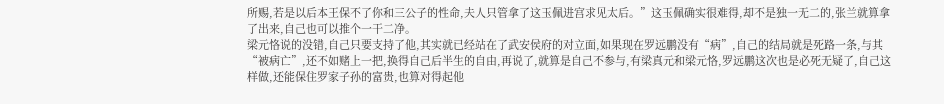所赐,若是以后本王保不了你和三公子的性命,夫人只管拿了这玉佩进宫求见太后。”这玉佩确实很难得,却不是独一无二的,张兰就算拿了出来,自己也可以推个一干二净。
梁元恪说的没错,自己只要支持了他,其实就已经站在了武安侯府的对立面,如果现在罗远鹏没有“病”,自己的结局就是死路一条,与其“被病亡”,还不如赌上一把,换得自己后半生的自由,再说了,就算是自己不参与,有梁真元和梁元恪,罗远鹏这次也是必死无疑了,自己这样做,还能保住罗家子孙的富贵,也算对得起他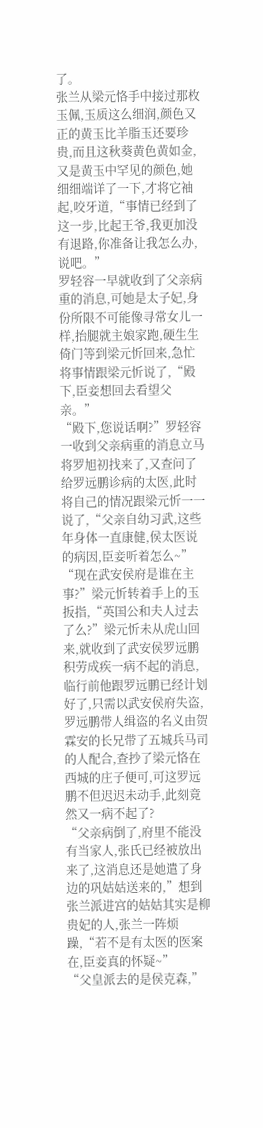了。
张兰从梁元恪手中接过那枚玉佩,玉质这么细润,颜色又正的黄玉比羊脂玉还要珍贵,而且这秋葵黄色黄如金,又是黄玉中罕见的颜色,她细细端详了一下,才将它袖起,咬牙道,“事情已经到了这一步,比起王爷,我更加没有退路,你准备让我怎么办,说吧。”
罗轻容一早就收到了父亲病重的消息,可她是太子妃,身份所限不可能像寻常女儿一样,抬腿就主娘家跑,硬生生倚门等到梁元忻回来,急忙将事情跟梁元忻说了,“殿下,臣妾想回去看望父亲。”
“殿下,您说话啊?”罗轻容一收到父亲病重的消息立马将罗旭初找来了,又查问了给罗远鹏诊病的太医,此时将自己的情况跟梁元忻一一说了,“父亲自幼习武,这些年身体一直康健,侯太医说的病因,臣妾听着怎么~”
“现在武安侯府是谁在主事?”梁元忻转着手上的玉扳指,“英国公和夫人过去了么?”梁元忻未从虎山回来,就收到了武安侯罗远鹏积劳成疾一病不起的消息,临行前他跟罗远鹏已经计划好了,只需以武安侯府失盗,罗远鹏带人缉盗的名义由贺霖安的长兄带了五城兵马司的人配合,查抄了梁元恪在西城的庄子便可,可这罗远鹏不但迟迟未动手,此刻竟然又一病不起了?
“父亲病倒了,府里不能没有当家人,张氏已经被放出来了,这消息还是她遣了身边的巩姑姑送来的,”想到张兰派进宫的姑姑其实是柳贵妃的人,张兰一阵烦躁,“若不是有太医的医案在,臣妾真的怀疑~”
“父皇派去的是侯克森,”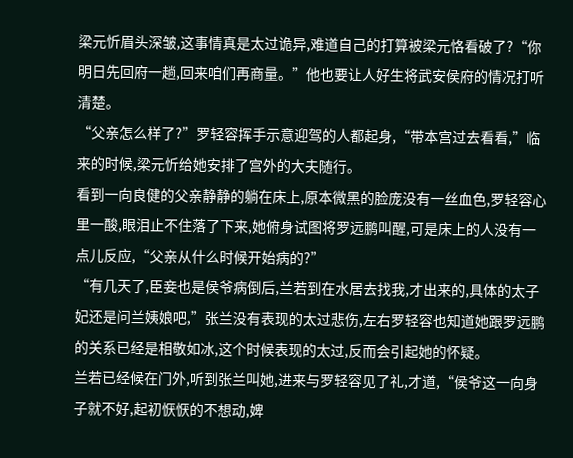梁元忻眉头深皱,这事情真是太过诡异,难道自己的打算被梁元恪看破了?“你明日先回府一趟,回来咱们再商量。”他也要让人好生将武安侯府的情况打听清楚。
“父亲怎么样了?”罗轻容挥手示意迎驾的人都起身,“带本宫过去看看,”临来的时候,梁元忻给她安排了宫外的大夫随行。
看到一向良健的父亲静静的躺在床上,原本微黑的脸庞没有一丝血色,罗轻容心里一酸,眼泪止不住落了下来,她俯身试图将罗远鹏叫醒,可是床上的人没有一点儿反应,“父亲从什么时候开始病的?”
“有几天了,臣妾也是侯爷病倒后,兰若到在水居去找我,才出来的,具体的太子妃还是问兰姨娘吧,”张兰没有表现的太过悲伤,左右罗轻容也知道她跟罗远鹏的关系已经是相敬如冰,这个时候表现的太过,反而会引起她的怀疑。
兰若已经候在门外,听到张兰叫她,进来与罗轻容见了礼,才道,“侯爷这一向身子就不好,起初恹恹的不想动,婢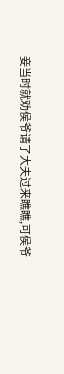妾当时就劝侯爷请了大夫过来瞧瞧,可侯爷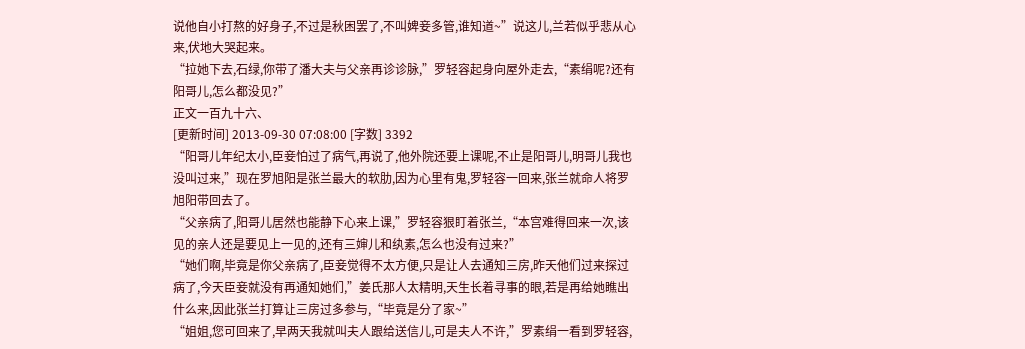说他自小打熬的好身子,不过是秋困罢了,不叫婢妾多管,谁知道~”说这儿,兰若似乎悲从心来,伏地大哭起来。
“拉她下去,石绿,你带了潘大夫与父亲再诊诊脉,”罗轻容起身向屋外走去,“素绢呢?还有阳哥儿,怎么都没见?”
正文一百九十六、
[更新时间] 2013-09-30 07:08:00 [字数] 3392
“阳哥儿年纪太小,臣妾怕过了病气,再说了,他外院还要上课呢,不止是阳哥儿,明哥儿我也没叫过来,”现在罗旭阳是张兰最大的软肋,因为心里有鬼,罗轻容一回来,张兰就命人将罗旭阳带回去了。
“父亲病了,阳哥儿居然也能静下心来上课,”罗轻容狠盯着张兰,“本宫难得回来一次,该见的亲人还是要见上一见的,还有三婶儿和纨素,怎么也没有过来?”
“她们啊,毕竟是你父亲病了,臣妾觉得不太方便,只是让人去通知三房,昨天他们过来探过病了,今天臣妾就没有再通知她们,”姜氏那人太精明,天生长着寻事的眼,若是再给她瞧出什么来,因此张兰打算让三房过多参与,“毕竟是分了家~”
“姐姐,您可回来了,早两天我就叫夫人跟给送信儿,可是夫人不许,”罗素绢一看到罗轻容,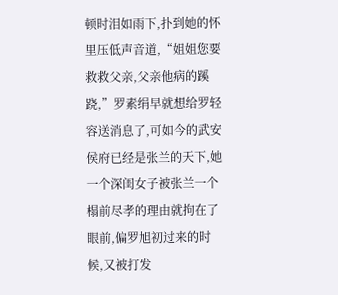顿时泪如雨下,扑到她的怀里压低声音道,“姐姐您要救救父亲,父亲他病的蹊跷,”罗素绢早就想给罗轻容送消息了,可如今的武安侯府已经是张兰的天下,她一个深闺女子被张兰一个榻前尽孝的理由就拘在了眼前,偏罗旭初过来的时候,又被打发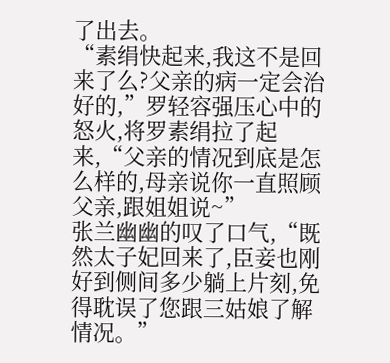了出去。
“素绢快起来,我这不是回来了么?父亲的病一定会治好的,”罗轻容强压心中的怒火,将罗素绢拉了起来,“父亲的情况到底是怎么样的,母亲说你一直照顾父亲,跟姐姐说~”
张兰幽幽的叹了口气,“既然太子妃回来了,臣妾也刚好到侧间多少躺上片刻,免得耽误了您跟三姑娘了解情况。”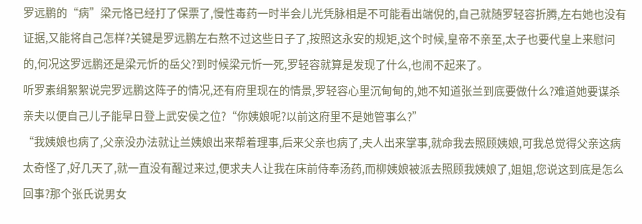罗远鹏的“病”梁元恪已经打了保票了,慢性毒药一时半会儿光凭脉相是不可能看出端倪的,自己就随罗轻容折腾,左右她也没有证据,又能将自己怎样?关键是罗远鹏左右熬不过这些日子了,按照这永安的规矩,这个时候,皇帝不亲至,太子也要代皇上来慰问的,何况这罗远鹏还是梁元忻的岳父?到时候梁元忻一死,罗轻容就算是发现了什么,也闹不起来了。
听罗素绢絮絮说完罗远鹏这阵子的情况,还有府里现在的情景,罗轻容心里沉甸甸的,她不知道张兰到底要做什么?难道她要谋杀亲夫以便自己儿子能早日登上武安侯之位?“你姨娘呢?以前这府里不是她管事么?”
“我姨娘也病了,父亲没办法就让兰姨娘出来帮着理事,后来父亲也病了,夫人出来掌事,就命我去照顾姨娘,可我总觉得父亲这病太奇怪了,好几天了,就一直没有醒过来过,便求夫人让我在床前侍奉汤药,而柳姨娘被派去照顾我姨娘了,姐姐,您说这到底是怎么回事?那个张氏说男女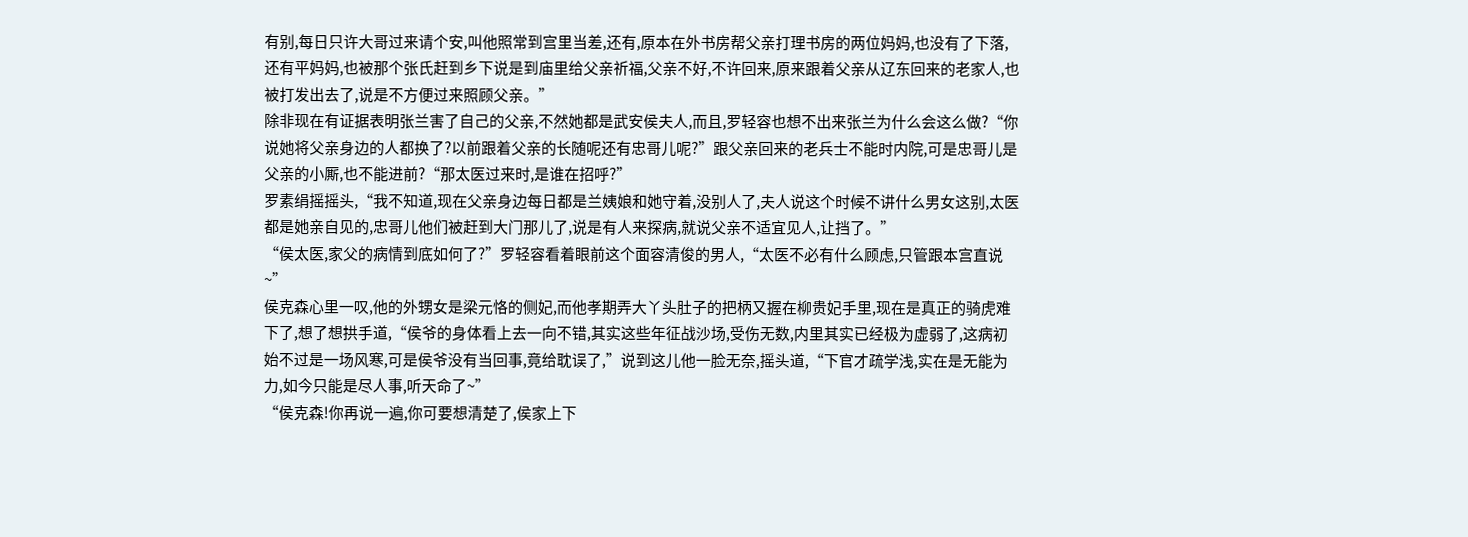有别,每日只许大哥过来请个安,叫他照常到宫里当差,还有,原本在外书房帮父亲打理书房的两位妈妈,也没有了下落,还有平妈妈,也被那个张氏赶到乡下说是到庙里给父亲祈福,父亲不好,不许回来,原来跟着父亲从辽东回来的老家人,也被打发出去了,说是不方便过来照顾父亲。”
除非现在有证据表明张兰害了自己的父亲,不然她都是武安侯夫人,而且,罗轻容也想不出来张兰为什么会这么做?“你说她将父亲身边的人都换了?以前跟着父亲的长随呢还有忠哥儿呢?”跟父亲回来的老兵士不能时内院,可是忠哥儿是父亲的小厮,也不能进前?“那太医过来时,是谁在招呼?”
罗素绢摇摇头,“我不知道,现在父亲身边每日都是兰姨娘和她守着,没别人了,夫人说这个时候不讲什么男女这别,太医都是她亲自见的,忠哥儿他们被赶到大门那儿了,说是有人来探病,就说父亲不适宜见人,让挡了。”
“侯太医,家父的病情到底如何了?”罗轻容看着眼前这个面容清俊的男人,“太医不必有什么顾虑,只管跟本宫直说~”
侯克森心里一叹,他的外甥女是梁元恪的侧妃,而他孝期弄大丫头肚子的把柄又握在柳贵妃手里,现在是真正的骑虎难下了,想了想拱手道,“侯爷的身体看上去一向不错,其实这些年征战沙场,受伤无数,内里其实已经极为虚弱了,这病初始不过是一场风寒,可是侯爷没有当回事,竟给耽误了,”说到这儿他一脸无奈,摇头道,“下官才疏学浅,实在是无能为力,如今只能是尽人事,听天命了~”
“侯克森!你再说一遍,你可要想清楚了,侯家上下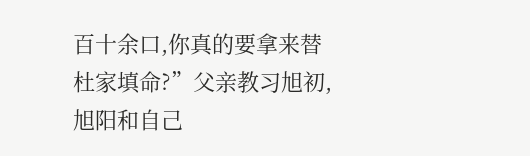百十余口,你真的要拿来替杜家填命?”父亲教习旭初,旭阳和自己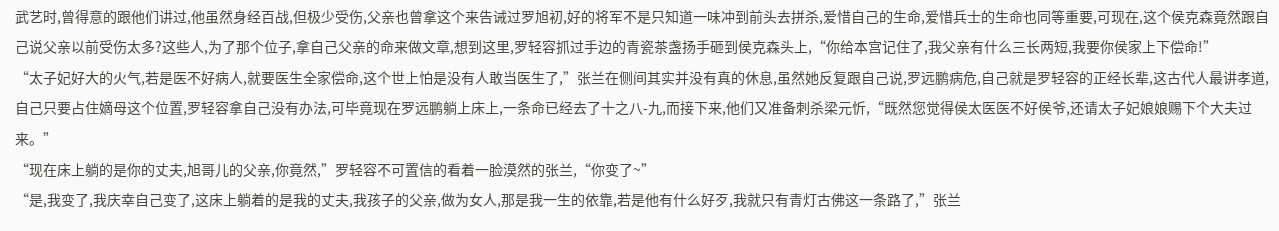武艺时,曾得意的跟他们讲过,他虽然身经百战,但极少受伤,父亲也曾拿这个来告诫过罗旭初,好的将军不是只知道一味冲到前头去拼杀,爱惜自己的生命,爱惜兵士的生命也同等重要,可现在,这个侯克森竟然跟自己说父亲以前受伤太多?这些人,为了那个位子,拿自己父亲的命来做文章,想到这里,罗轻容抓过手边的青瓷茶盏扬手砸到侯克森头上,“你给本宫记住了,我父亲有什么三长两短,我要你侯家上下偿命!”
“太子妃好大的火气,若是医不好病人,就要医生全家偿命,这个世上怕是没有人敢当医生了,”张兰在侧间其实并没有真的休息,虽然她反复跟自己说,罗远鹏病危,自己就是罗轻容的正经长辈,这古代人最讲孝道,自己只要占住嫡母这个位置,罗轻容拿自己没有办法,可毕竟现在罗远鹏躺上床上,一条命已经去了十之八-九,而接下来,他们又准备刺杀梁元忻,“既然您觉得侯太医医不好侯爷,还请太子妃娘娘赐下个大夫过来。”
“现在床上躺的是你的丈夫,旭哥儿的父亲,你竟然,”罗轻容不可置信的看着一脸漠然的张兰,“你变了~”
“是,我变了,我庆幸自己变了,这床上躺着的是我的丈夫,我孩子的父亲,做为女人,那是我一生的依靠,若是他有什么好歹,我就只有青灯古佛这一条路了,”张兰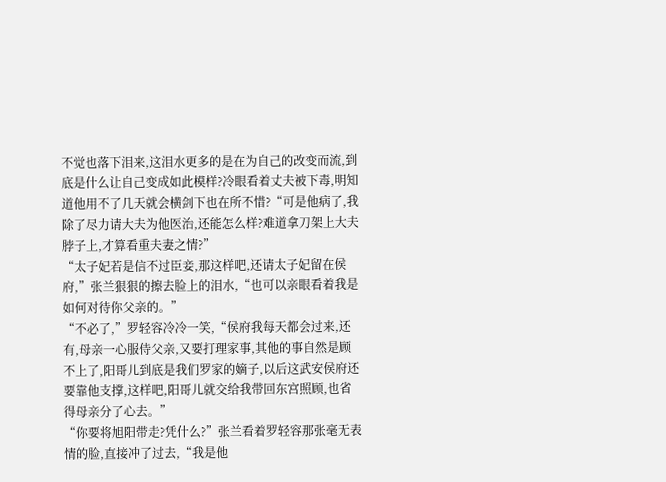不觉也落下泪来,这泪水更多的是在为自己的改变而流,到底是什么让自己变成如此模样?冷眼看着丈夫被下毒,明知道他用不了几天就会横剑下也在所不惜?“可是他病了,我除了尽力请大夫为他医治,还能怎么样?难道拿刀架上大夫脖子上,才算看重夫妻之情?”
“太子妃若是信不过臣妾,那这样吧,还请太子妃留在侯府,”张兰狠狠的擦去脸上的泪水,“也可以亲眼看着我是如何对待你父亲的。”
“不必了,”罗轻容冷冷一笑,“侯府我每天都会过来,还有,母亲一心服侍父亲,又要打理家事,其他的事自然是顾不上了,阳哥儿到底是我们罗家的嫡子,以后这武安侯府还要靠他支撑,这样吧,阳哥儿就交给我带回东宫照顾,也省得母亲分了心去。”
“你要将旭阳带走?凭什么?”张兰看着罗轻容那张毫无表情的脸,直接冲了过去,“我是他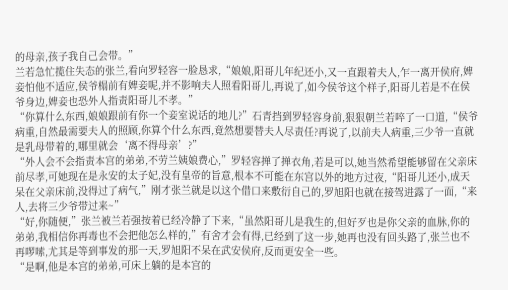的母亲,孩子我自己会带。”
兰若急忙揽住失态的张兰,看向罗轻容一脸恳求,“娘娘,阳哥儿年纪还小,又一直跟着夫人,乍一离开侯府,婢妾怕他不适应,侯爷榻前有婢妾呢,并不影响夫人照看阳哥儿,再说了,如今侯爷这个样子,阳哥儿若是不在侯爷身边,婢妾也恐外人指责阳哥儿不孝。”
“你算什么东西,娘娘跟前有你一个妾室说话的地儿?”石青挡到罗轻容身前,狠狠朝兰若啐了一口道,“侯爷病重,自然最需要夫人的照顾,你算个什么东西,竟然想要替夫人尽责任?再说了,以前夫人病重,三少爷一直就是乳母带着的,哪里就会‘离不得母亲’?”
“外人会不会指责本宫的弟弟,不劳兰姨娘费心,”罗轻容掸了掸衣角,若是可以,她当然希望能够留在父亲床前尽孝,可她现在是永安的太子妃,没有皇帝的旨意,根本不可能在东宫以外的地方过夜,“阳哥儿还小,成天呆在父亲床前,没得过了病气,”刚才张兰就是以这个借口来敷衍自己的,罗旭阳也就在接驾进露了一面,“来人,去将三少爷带过来~”
“好,你随便,”张兰被兰若强按着已经冷静了下来,“虽然阳哥儿是我生的,但好歹也是你父亲的血脉,你的弟弟,我相信你再毒也不会把他怎么样的,”有舍才会有得,已经到了这一步,她再也没有回头路了,张兰也不再啰嗦,尤其是等到事发的那一天,罗旭阳不呆在武安侯府,反而更安全一些。
“是啊,他是本宫的弟弟,可床上躺的是本宫的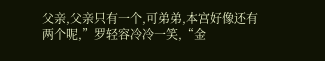父亲,父亲只有一个,可弟弟,本宫好像还有两个呢,”罗轻容冷冷一笑,“金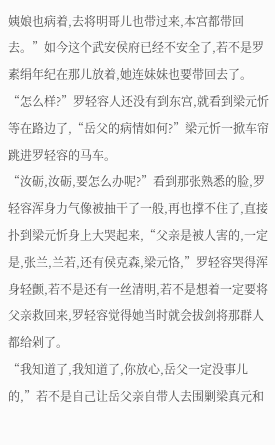姨娘也病着,去将明哥儿也带过来,本宫都带回去。”如今这个武安侯府已经不安全了,若不是罗素绢年纪在那儿放着,她连妹妹也要带回去了。
“怎么样?”罗轻容人还没有到东宫,就看到梁元忻等在路边了,“岳父的病情如何?”梁元忻一掀车帘跳进罗轻容的马车。
“汝砺,汝砺,要怎么办呢?”看到那张熟悉的脸,罗轻容浑身力气像被抽干了一般,再也撑不住了,直接扑到梁元忻身上大哭起来,“父亲是被人害的,一定是,张兰,兰若,还有侯克森,梁元恪,”罗轻容哭得浑身轻颤,若不是还有一丝清明,若不是想着一定要将父亲救回来,罗轻容觉得她当时就会拔剑将那群人都给剁了。
“我知道了,我知道了,你放心,岳父一定没事儿的,”若不是自己让岳父亲自带人去围剿梁真元和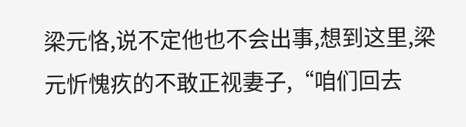梁元恪,说不定他也不会出事,想到这里,梁元忻愧疚的不敢正视妻子,“咱们回去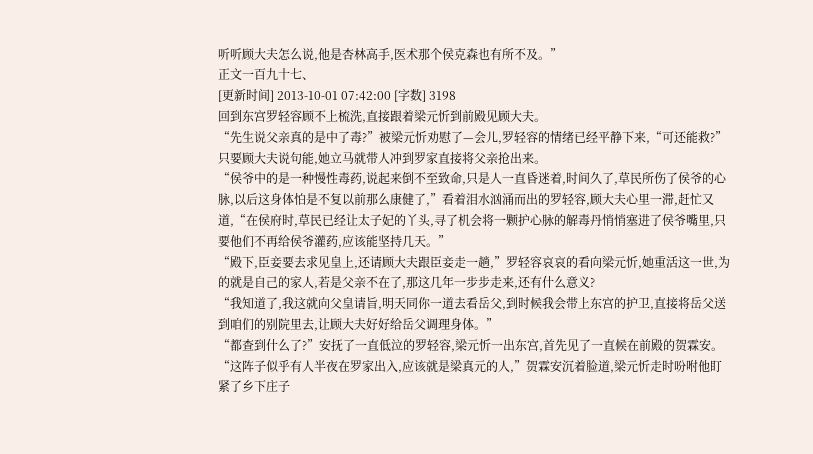听听顾大夫怎么说,他是杏林高手,医术那个侯克森也有所不及。”
正文一百九十七、
[更新时间] 2013-10-01 07:42:00 [字数] 3198
回到东宫罗轻容顾不上梳洗,直接跟着梁元忻到前殿见顾大夫。
“先生说父亲真的是中了毒?”被梁元忻劝慰了—会儿,罗轻容的情绪已经平静下来,“可还能救?”只要顾大夫说句能,她立马就带人冲到罗家直接将父亲抢出来。
“侯爷中的是一种慢性毒药,说起来倒不至致命,只是人一直昏迷着,时间久了,草民所伤了侯爷的心脉,以后这身体怕是不复以前那么康健了,”看着泪水汹涌而出的罗轻容,顾大夫心里一滞,赶忙又道,“在侯府时,草民已经让太子妃的丫头,寻了机会将一颗护心脉的解毒丹悄悄塞进了侯爷嘴里,只要他们不再给侯爷灌药,应该能坚持几天。”
“殿下,臣妾要去求见皇上,还请顾大夫跟臣妾走一趟,”罗轻容哀哀的看向梁元忻,她重活这一世,为的就是自己的家人,若是父亲不在了,那这几年一步步走来,还有什么意义?
“我知道了,我这就向父皇请旨,明天同你一道去看岳父,到时候我会带上东宫的护卫,直接将岳父送到咱们的别院里去,让顾大夫好好给岳父调理身体。”
“都查到什么了?”安抚了一直低泣的罗轻容,梁元忻一出东宫,首先见了一直候在前殿的贺霖安。
“这阵子似乎有人半夜在罗家出入,应该就是梁真元的人,”贺霖安沉着脸道,梁元忻走时吩咐他盯紧了乡下庄子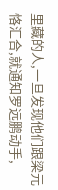里藏的人,一旦发现他们跟梁元恪汇合,就通知罗远鹏动手,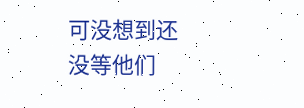可没想到还没等他们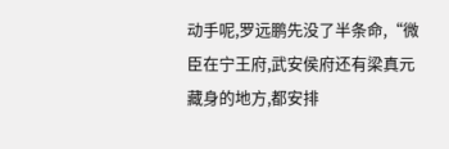动手呢,罗远鹏先没了半条命,“微臣在宁王府,武安侯府还有梁真元藏身的地方,都安排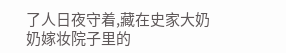了人日夜守着,藏在史家大奶奶嫁妆院子里的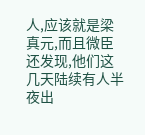人,应该就是梁真元,而且微臣还发现,他们这几天陆续有人半夜出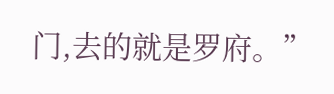门,去的就是罗府。”